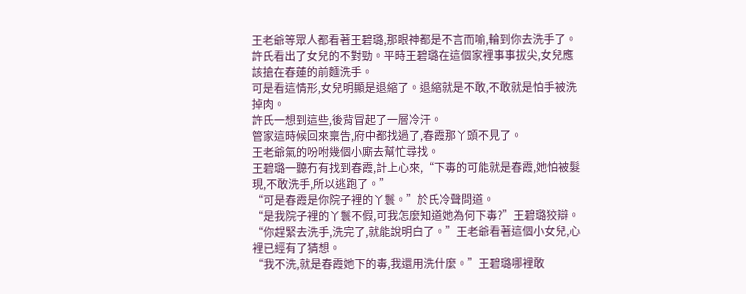王老爺等眾人都看著王碧璐,那眼神都是不言而喻,輪到你去洗手了。
許氏看出了女兒的不對勁。平時王碧璐在這個家裡事事拔尖,女兒應該搶在春蓮的前麵洗手。
可是看這情形,女兒明顯是退縮了。退縮就是不敢,不敢就是怕手被洗掉肉。
許氏一想到這些,後背冒起了一層冷汗。
管家這時候回來稟告,府中都找過了,春霞那丫頭不見了。
王老爺氣的吩咐幾個小廝去幫忙尋找。
王碧璐一聽冇有找到春霞,計上心來,“下毒的可能就是春霞,她怕被髮現,不敢洗手,所以逃跑了。”
“可是春霞是你院子裡的丫鬟。”於氏冷聲問道。
“是我院子裡的丫鬟不假,可我怎麼知道她為何下毒?”王碧璐狡辯。
“你趕緊去洗手,洗完了,就能說明白了。”王老爺看著這個小女兒,心裡已經有了猜想。
“我不洗,就是春霞她下的毒,我還用洗什麼。”王碧璐哪裡敢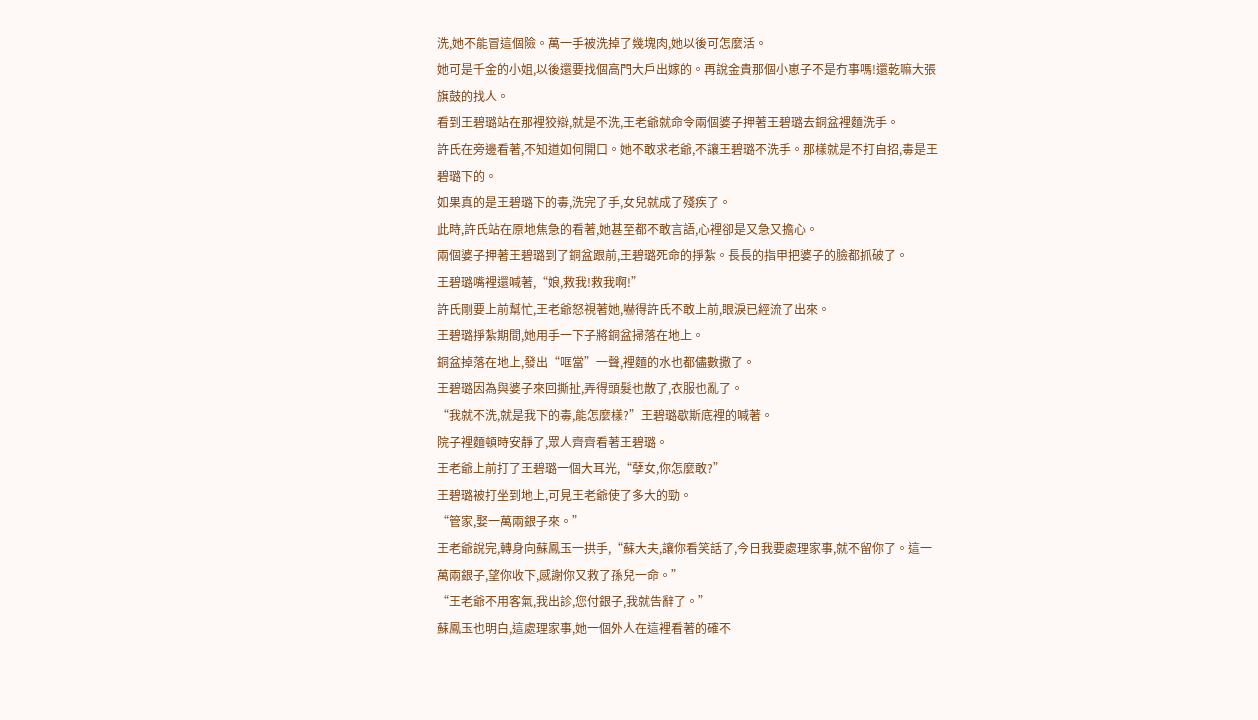洗,她不能冒這個險。萬一手被洗掉了幾塊肉,她以後可怎麼活。
她可是千金的小姐,以後還要找個高門大戶出嫁的。再說金貴那個小崽子不是冇事嗎!還乾嘛大張旗鼓的找人。
看到王碧璐站在那裡狡辯,就是不洗,王老爺就命令兩個婆子押著王碧璐去銅盆裡麵洗手。
許氏在旁邊看著,不知道如何開口。她不敢求老爺,不讓王碧璐不洗手。那樣就是不打自招,毒是王碧璐下的。
如果真的是王碧璐下的毒,洗完了手,女兒就成了殘疾了。
此時,許氏站在原地焦急的看著,她甚至都不敢言語,心裡卻是又急又擔心。
兩個婆子押著王碧璐到了銅盆跟前,王碧璐死命的掙紮。長長的指甲把婆子的臉都抓破了。
王碧璐嘴裡還喊著,“娘,救我!救我啊!”
許氏剛要上前幫忙,王老爺怒視著她,嚇得許氏不敢上前,眼淚已經流了出來。
王碧璐掙紮期間,她用手一下子將銅盆掃落在地上。
銅盆掉落在地上,發出“哐當”一聲,裡麵的水也都儘數撒了。
王碧璐因為與婆子來回撕扯,弄得頭髮也散了,衣服也亂了。
“我就不洗,就是我下的毒,能怎麼樣?”王碧璐歇斯底裡的喊著。
院子裡麵頓時安靜了,眾人齊齊看著王碧璐。
王老爺上前打了王碧璐一個大耳光,“孽女,你怎麼敢?”
王碧璐被打坐到地上,可見王老爺使了多大的勁。
“管家,娶一萬兩銀子來。”
王老爺說完,轉身向蘇鳳玉一拱手,“蘇大夫,讓你看笑話了,今日我要處理家事,就不留你了。這一萬兩銀子,望你收下,感謝你又救了孫兒一命。”
“王老爺不用客氣,我出診,您付銀子,我就告辭了。”
蘇鳳玉也明白,這處理家事,她一個外人在這裡看著的確不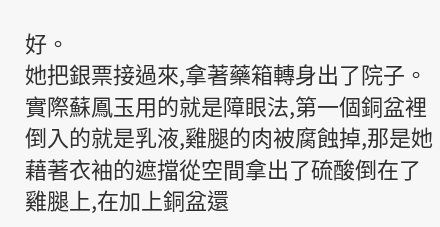好。
她把銀票接過來,拿著藥箱轉身出了院子。
實際蘇鳳玉用的就是障眼法,第一個銅盆裡倒入的就是乳液,雞腿的肉被腐蝕掉,那是她藉著衣袖的遮擋從空間拿出了硫酸倒在了雞腿上,在加上銅盆還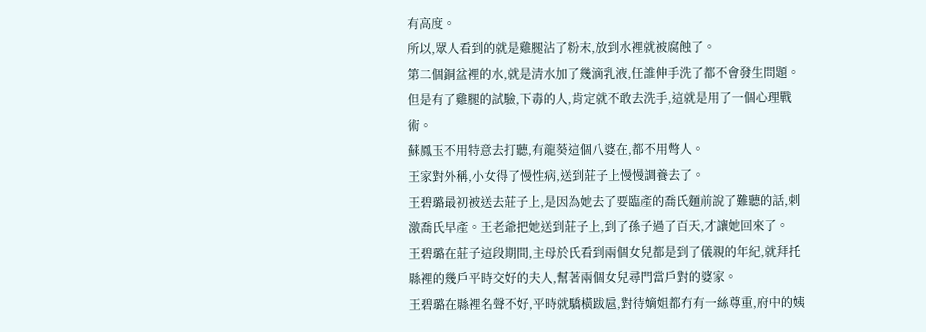有高度。
所以,眾人看到的就是雞腿沾了粉末,放到水裡就被腐蝕了。
第二個銅盆裡的水,就是清水加了幾滴乳液,任誰伸手洗了都不會發生問題。
但是有了雞腿的試驗,下毒的人,肯定就不敢去洗手,這就是用了一個心理戰術。
蘇鳳玉不用特意去打聽,有龍葵這個八婆在,都不用彆人。
王家對外稱,小女得了慢性病,送到莊子上慢慢調養去了。
王碧璐最初被送去莊子上,是因為她去了要臨產的喬氏麵前說了難聽的話,刺激喬氏早產。王老爺把她送到莊子上,到了孫子過了百天,才讓她回來了。
王碧璐在莊子這段期間,主母於氏看到兩個女兒都是到了儀親的年紀,就拜托縣裡的幾戶平時交好的夫人,幫著兩個女兒尋門當戶對的婆家。
王碧璐在縣裡名聲不好,平時就驕橫跋扈,對待嫡姐都冇有一絲尊重,府中的姨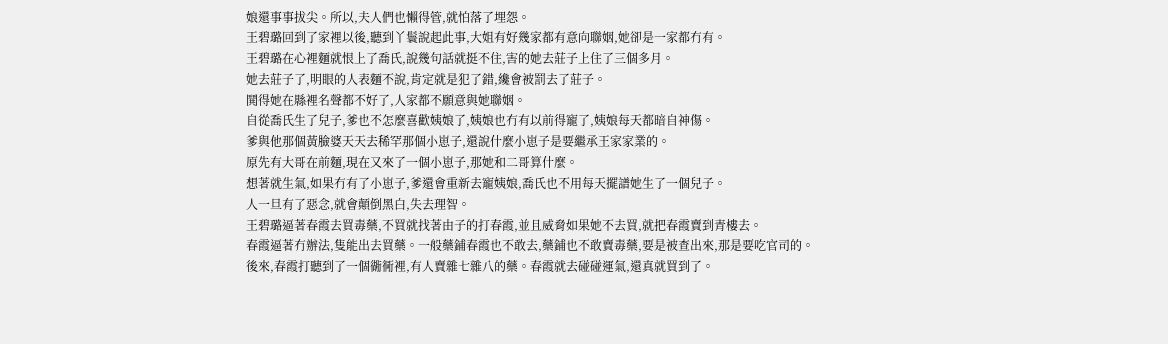娘還事事拔尖。所以,夫人們也懶得管,就怕落了埋怨。
王碧璐回到了家裡以後,聽到丫鬟說起此事,大姐有好幾家都有意向聯姻,她卻是一家都冇有。
王碧璐在心裡麵就恨上了喬氏,說幾句話就挺不住,害的她去莊子上住了三個多月。
她去莊子了,明眼的人表麵不說,肯定就是犯了錯,纔會被罰去了莊子。
鬨得她在縣裡名聲都不好了,人家都不願意與她聯姻。
自從喬氏生了兒子,爹也不怎麼喜歡姨娘了,姨娘也冇有以前得寵了,姨娘每天都暗自神傷。
爹與他那個黃臉婆天天去稀罕那個小崽子,還說什麼小崽子是要繼承王家家業的。
原先有大哥在前麵,現在又來了一個小崽子,那她和二哥算什麼。
想著就生氣,如果冇有了小崽子,爹還會重新去寵姨娘,喬氏也不用每天擺譜她生了一個兒子。
人一旦有了惡念,就會顛倒黑白,失去理智。
王碧璐逼著春霞去買毒藥,不買就找著由子的打春霞,並且威脅如果她不去買,就把春霞賣到青樓去。
春霞逼著冇辦法,隻能出去買藥。一般藥鋪春霞也不敢去,藥鋪也不敢賣毒藥,要是被查出來,那是要吃官司的。
後來,春霞打聽到了一個衚衕裡,有人賣雜七雜八的藥。春霞就去碰碰運氣,還真就買到了。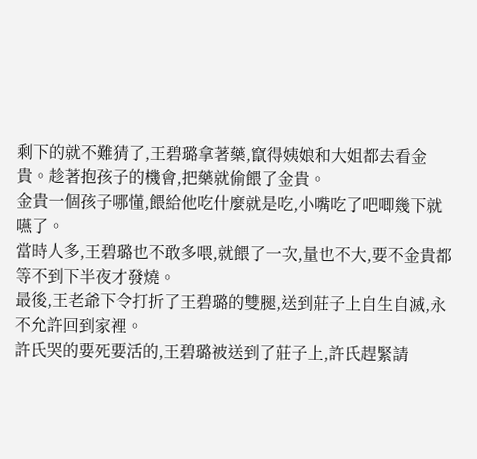剩下的就不難猜了,王碧璐拿著藥,竄得姨娘和大姐都去看金貴。趁著抱孩子的機會,把藥就偷餵了金貴。
金貴一個孩子哪懂,餵給他吃什麼就是吃,小嘴吃了吧唧幾下就嚥了。
當時人多,王碧璐也不敢多喂,就餵了一次,量也不大,要不金貴都等不到下半夜才發燒。
最後,王老爺下令打折了王碧璐的雙腿,送到莊子上自生自滅,永不允許回到家裡。
許氏哭的要死要活的,王碧璐被送到了莊子上,許氏趕緊請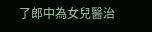了郎中為女兒醫治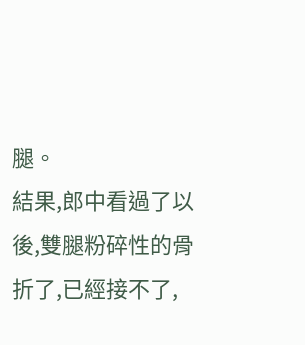腿。
結果,郎中看過了以後,雙腿粉碎性的骨折了,已經接不了,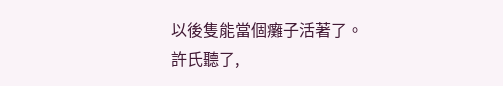以後隻能當個癱子活著了。
許氏聽了,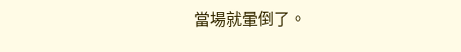當場就暈倒了。